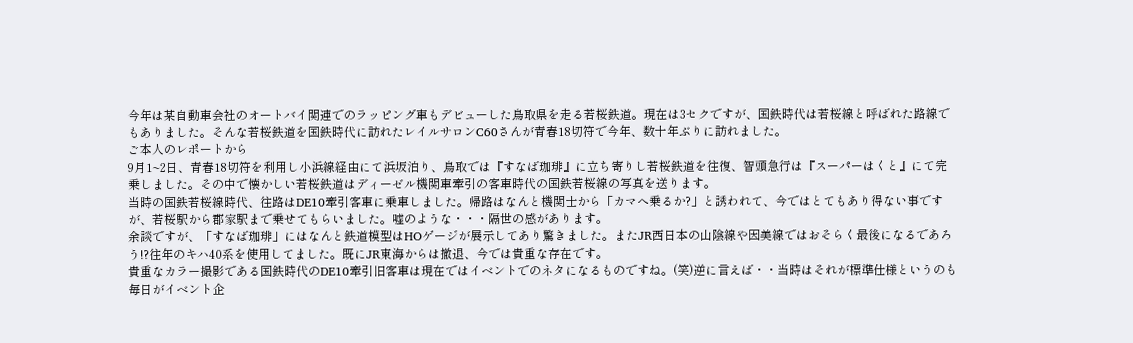今年は某自動車会社のオートバイ関連でのラッピング車もデビューした鳥取県を走る若桜鉄道。現在は3セクですが、国鉄時代は若桜線と呼ばれた路線でもありました。そんな若桜鉄道を国鉄時代に訪れたレイルサロンC60さんが青春18切符で今年、数十年ぶりに訪れました。
ご本人のレポートから
9月1~2日、青春18切符を利用し小浜線経由にて浜坂泊り、鳥取では『すなば珈琲』に立ち寄りし若桜鉄道を往復、智頭急行は『スーパーはくと』にて完乗しました。その中で懐かしい若桜鉄道はディーゼル機関車牽引の客車時代の国鉄若桜線の写真を送ります。
当時の国鉄若桜線時代、往路はDE10牽引客車に乗車しました。帰路はなんと機関士から「カマへ乗るか?」と誘われて、今ではとてもあり得ない事ですが、若桜駅から郡家駅まで乗せてもらいました。嘘のような・・・隔世の感があります。
余談ですが、「すなば珈琲」にはなんと鉄道模型はHOゲージが展示してあり驚きました。またJR西日本の山陰線や因美線ではおそらく最後になるであろう!?往年のキハ40系を使用してました。既にJR東海からは撤退、今では貴重な存在です。
貴重なカラー撮影である国鉄時代のDE10牽引旧客車は現在ではイベントでのネタになるものですね。(笑)逆に言えば・・当時はそれが標準仕様というのも毎日がイベント企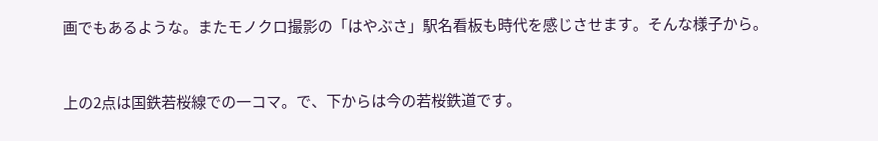画でもあるような。またモノクロ撮影の「はやぶさ」駅名看板も時代を感じさせます。そんな様子から。


上の2点は国鉄若桜線での一コマ。で、下からは今の若桜鉄道です。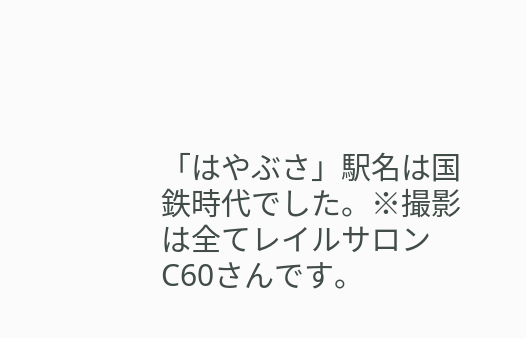「はやぶさ」駅名は国鉄時代でした。※撮影は全てレイルサロンC60さんです。